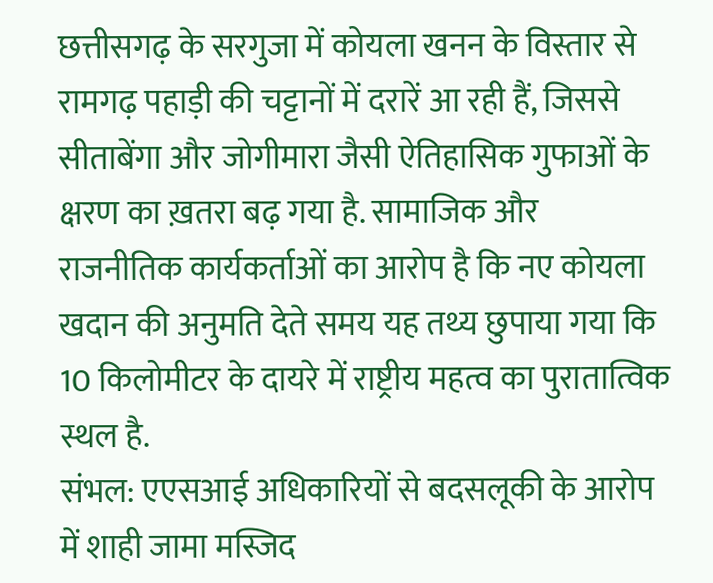छत्तीसगढ़ के सरगुजा में कोयला खनन के विस्तार से रामगढ़ पहाड़ी की चट्टानों में दरारें आ रही हैं, जिससे सीताबेंगा और जोगीमारा जैसी ऐतिहासिक गुफाओं के क्षरण का ख़तरा बढ़ गया है. सामाजिक और राजनीतिक कार्यकर्ताओं का आरोप है कि नए कोयला खदान की अनुमति देते समय यह तथ्य छुपाया गया कि 10 किलोमीटर के दायरे में राष्ट्रीय महत्व का पुरातात्विक स्थल है.
संभल: एएसआई अधिकारियों से बदसलूकी के आरोप में शाही जामा मस्जिद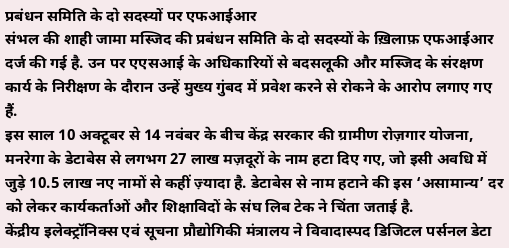प्रबंधन समिति के दो सदस्यों पर एफआईआर
संभल की शाही जामा मस्जिद की प्रबंधन समिति के दो सदस्यों के ख़िलाफ़ एफआईआर दर्ज की गई है. उन पर एएसआई के अधिकारियों से बदसलूकी और मस्जिद के संरक्षण कार्य के निरीक्षण के दौरान उन्हें मुख्य गुंबद में प्रवेश करने से रोकने के आरोप लगाए गए हैं.
इस साल 10 अक्टूबर से 14 नवंबर के बीच केंद्र सरकार की ग्रामीण रोज़गार योजना, मनरेगा के डेटाबेस से लगभग 27 लाख मज़दूरों के नाम हटा दिए गए, जो इसी अवधि में जुड़े 10.5 लाख नए नामों से कहीं ज़्यादा है. डेटाबेस से नाम हटाने की इस ‘असामान्य’ दर को लेकर कार्यकर्ताओं और शिक्षाविदों के संघ लिब टेक ने चिंता जताई है.
केंद्रीय इलेक्ट्रॉनिक्स एवं सूचना प्रौद्योगिकी मंत्रालय ने विवादास्पद डिजिटल पर्सनल डेटा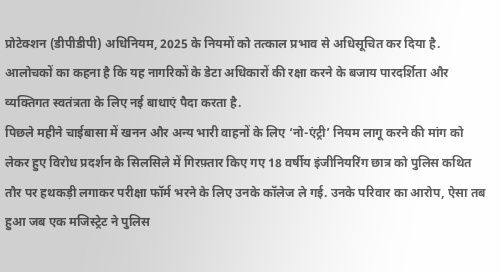प्रोटेक्शन (डीपीडीपी) अधिनियम, 2025 के नियमों को तत्काल प्रभाव से अधिसूचित कर दिया है. आलोचकों का कहना है कि यह नागरिकों के डेटा अधिकारों की रक्षा करने के बजाय पारदर्शिता और व्यक्तिगत स्वतंत्रता के लिए नई बाधाएं पैदा करता है.
पिछले महीने चाईबासा में खनन और अन्य भारी वाहनों के लिए ‘नो-एंट्री’ नियम लागू करने की मांग को लेकर हुए विरोध प्रदर्शन के सिलसिले में गिरफ़्तार किए गए 18 वर्षीय इंजीनियरिंग छात्र को पुलिस कथित तौर पर हथकड़ी लगाकर परीक्षा फॉर्म भरने के लिए उनके कॉलेज ले गई. उनके परिवार का आरोप, ऐसा तब हुआ जब एक मजिस्ट्रेट ने पुलिस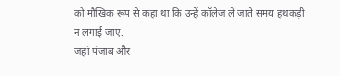को मौखिक रूप से कहा था कि उन्हें कॉलेज ले जाते समय हथकड़ी न लगाई जाए.
जहां पंजाब और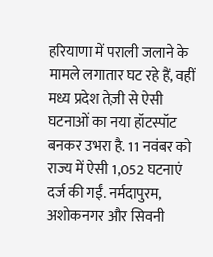हरियाणा में पराली जलाने के मामले लगातार घट रहे हैं, वहीं मध्य प्रदेश तेज़ी से ऐसी घटनाओं का नया हॉटस्पॉट बनकर उभरा है. 11 नवंबर को राज्य में ऐसी 1,052 घटनाएं दर्ज की गईं. नर्मदापुरम, अशोकनगर और सिवनी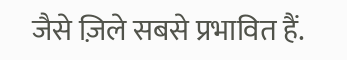जैसे ज़िले सबसे प्रभावित हैं.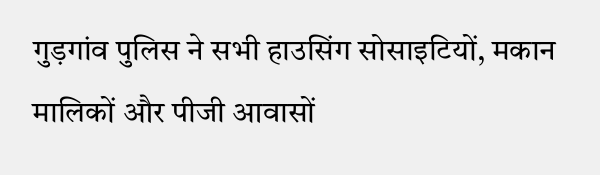गुड़गांव पुलिस ने सभी हाउसिंग सोसाइटियों, मकान मालिकों और पीजी आवासों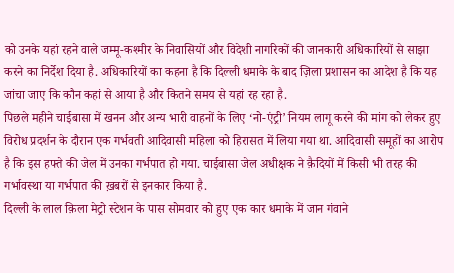को उनके यहां रहने वाले जम्मू-कश्मीर के निवासियों और विदेशी नागरिकों की जानकारी अधिकारियों से साझा करने का निर्देश दिया है. अधिकारियों का कहना है कि दिल्ली धमाके के बाद ज़िला प्रशासन का आदेश है कि यह जांचा जाए कि कौन कहां से आया है और कितने समय से यहां रह रहा है.
पिछले महीने चाईबासा में खनन और अन्य भारी वाहनों के लिए ‘नो-एंट्री’ नियम लागू करने की मांग को लेकर हुए विरोध प्रदर्शन के दौरान एक गर्भवती आदिवासी महिला को हिरासत में लिया गया था. आदिवासी समूहों का आरोप है कि इस हफ्ते की जेल में उनका गर्भपात हो गया. चाईबासा जेल अधीक्षक ने क़ैदियों में किसी भी तरह की गर्भावस्था या गर्भपात की ख़बरों से इनकार किया है.
दिल्ली के लाल क़िला मेट्रो स्टेशन के पास सोमवार को हुए एक कार धमाके में जान गंवाने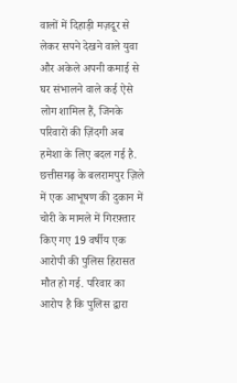वालों में दिहाड़ी मज़दूर से लेकर सपने देखने वाले युवा और अकेले अपनी कमाई से घर संभालने वाले कई ऐसे लोग शामिल हैं, जिनके परिवारों की ज़िंदगी अब हमेशा के लिए बदल गई है.
छत्तीसगढ़ के बलरामपुर ज़िले में एक आभूषण की दुकान में चोरी के मामले में गिरफ़्तार किए गए 19 वर्षीय एक आरोपी की पुलिस हिरासत मौत हो गई. परिवार का आरोप है कि पुलिस द्वारा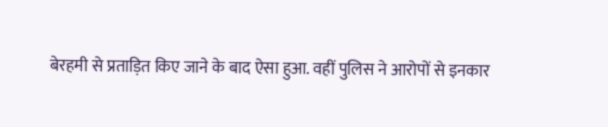बेरहमी से प्रताड़ित किए जाने के बाद ऐसा हुआ. वहीं पुलिस ने आरोपों से इनकार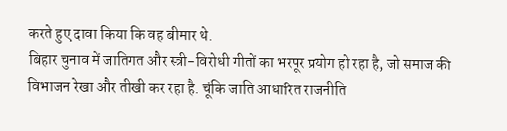करते हुए दावा किया कि वह बीमार थे.
बिहार चुनाव में जातिगत और स्त्री-विरोधी गीतों का भरपूर प्रयोग हो रहा है, जो समाज की विभाजन रेखा और तीखी कर रहा है. चूंकि जाति आधारित राजनीति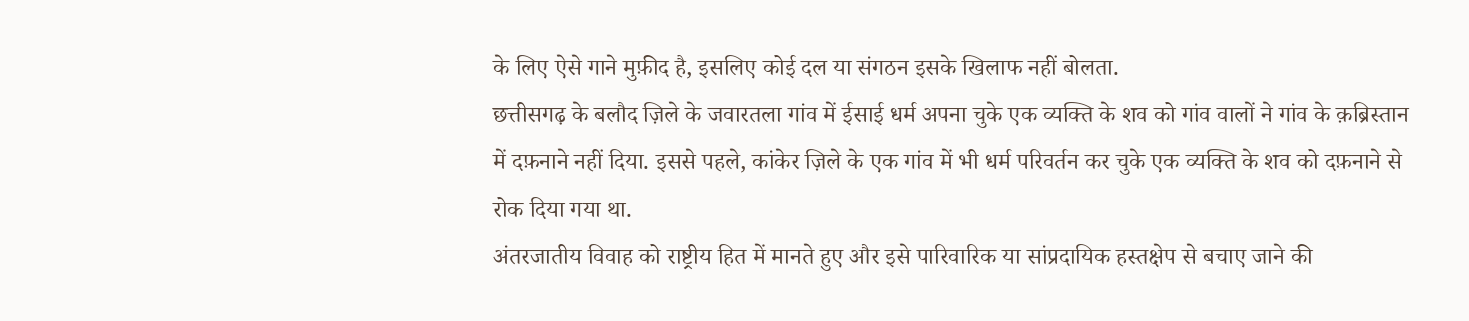के लिए ऐसे गाने मुफ़ीद है, इसलिए कोई दल या संगठन इसके खिलाफ नहीं बोलता.
छत्तीसगढ़ के बलौद ज़िले के जवारतला गांव में ईसाई धर्म अपना चुके एक व्यक्ति के शव को गांव वालों ने गांव के क़ब्रिस्तान में दफ़नाने नहीं दिया. इससे पहले, कांकेर ज़िले के एक गांव में भी धर्म परिवर्तन कर चुके एक व्यक्ति के शव को दफ़नाने से रोक दिया गया था.
अंतरजातीय विवाह को राष्ट्रीय हित में मानते हुए और इसे पारिवारिक या सांप्रदायिक हस्तक्षेप से बचाए जाने की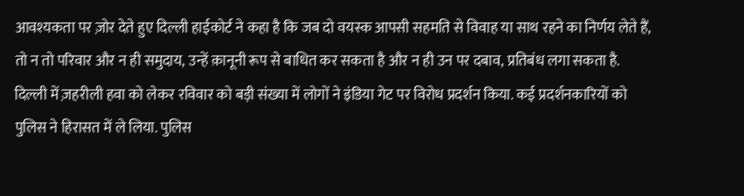आवश्यकता पर ज़ोर देते हुए दिल्ली हाईकोर्ट ने कहा है कि जब दो वयस्क आपसी सहमति से विवाह या साथ रहने का निर्णय लेते हैं, तो न तो परिवार और न ही समुदाय, उन्हें क़ानूनी रूप से बाधित कर सकता है और न ही उन पर दबाव, प्रतिबंध लगा सकता है.
दिल्ली में ज़हरीली हवा को लेकर रविवार को बड़ी संख्या में लोगों ने इंडिया गेट पर विरोध प्रदर्शन किया. कई प्रदर्शनकारियों को पुलिस ने हिरासत में ले लिया. पुलिस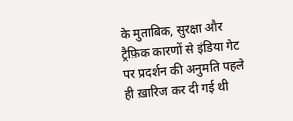के मुताबिक, सुरक्षा और ट्रैफ़िक कारणों से इंडिया गेट पर प्रदर्शन की अनुमति पहले ही ख़ारिज कर दी गई थी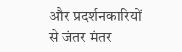और प्रदर्शनकारियों से जंतर मंतर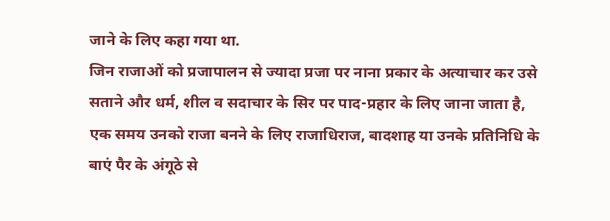जाने के लिए कहा गया था.
जिन राजाओं को प्रजापालन से ज्यादा प्रजा पर नाना प्रकार के अत्याचार कर उसे सताने और धर्म, शील व सदाचार के सिर पर पाद-प्रहार के लिए जाना जाता है, एक समय उनको राजा बनने के लिए राजाधिराज, बादशाह या उनके प्रतिनिधि के बाएं पैर के अंगूठे से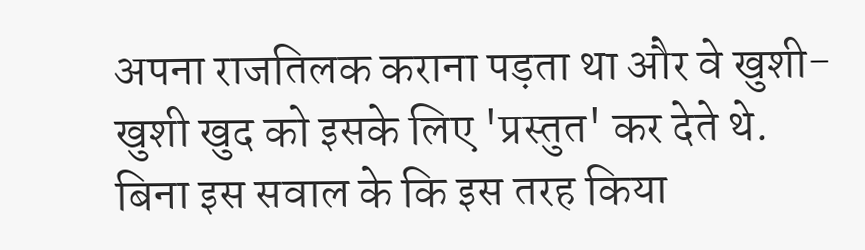अपना राजतिलक कराना पड़ता था और वे खुशी-खुशी खुद को इसके लिए 'प्रस्तुत' कर देते थे. बिना इस सवाल के कि इस तरह किया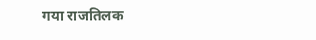गया राजतिलक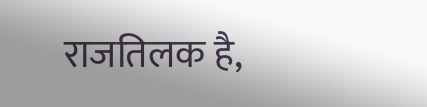राजतिलक है,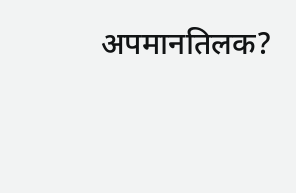अपमानतिलक?